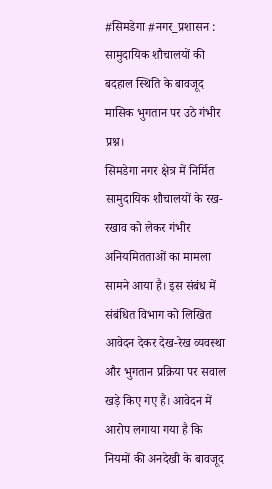#सिमडेगा #नगर_प्रशासन : सामुदायिक शौचालयों की बदहाल स्थिति के बावजूद मासिक भुगतान पर उठे गंभीर प्रश्न।
सिमडेगा नगर क्षेत्र में निर्मित सामुदायिक शौचालयों के रख-रखाव को लेकर गंभीर अनियमितताओं का मामला सामने आया है। इस संबंध में संबंधित विभाग को लिखित आवेदन देकर देख-रेख व्यवस्था और भुगतान प्रक्रिया पर सवाल खड़े किए गए हैं। आवेदन में आरोप लगाया गया है कि नियमों की अनदेखी के बावजूद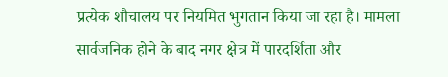प्रत्येक शौचालय पर नियमित भुगतान किया जा रहा है। मामला सार्वजनिक होने के बाद नगर क्षेत्र में पारदर्शिता और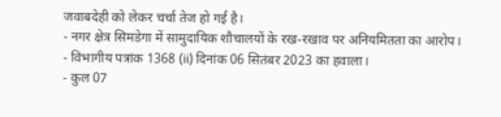जवाबदेही को लेकर चर्चा तेज हो गई है।
- नगर क्षेत्र सिमडेगा में सामुदायिक शौचालयों के रख-रखाव पर अनियमितता का आरोप।
- विभागीय पत्रांक 1368 (ii) दिनांक 06 सितंबर 2023 का हवाला।
- कुल 07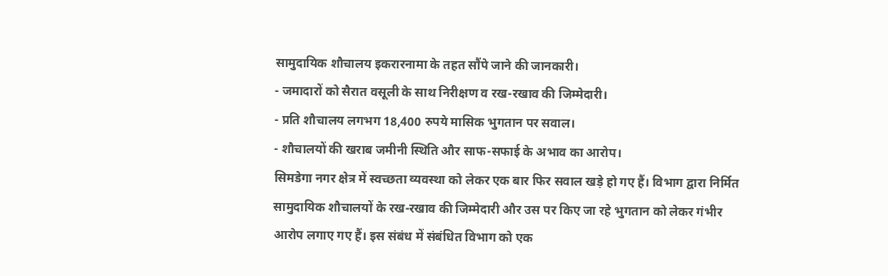सामुदायिक शौचालय इकरारनामा के तहत सौंपे जाने की जानकारी।
- जमादारों को सैरात वसूली के साथ निरीक्षण व रख-रखाव की जिम्मेदारी।
- प्रति शौचालय लगभग 18,400 रुपये मासिक भुगतान पर सवाल।
- शौचालयों की खराब जमीनी स्थिति और साफ-सफाई के अभाव का आरोप।
सिमडेगा नगर क्षेत्र में स्वच्छता व्यवस्था को लेकर एक बार फिर सवाल खड़े हो गए हैं। विभाग द्वारा निर्मित सामुदायिक शौचालयों के रख-रखाव की जिम्मेदारी और उस पर किए जा रहे भुगतान को लेकर गंभीर आरोप लगाए गए हैं। इस संबंध में संबंधित विभाग को एक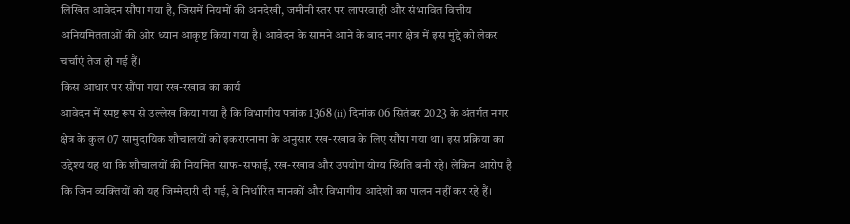लिखित आवेदन सौंपा गया है, जिसमें नियमों की अनदेखी, जमीनी स्तर पर लापरवाही और संभावित वित्तीय अनियमितताओं की ओर ध्यान आकृष्ट किया गया है। आवेदन के सामने आने के बाद नगर क्षेत्र में इस मुद्दे को लेकर चर्चाएं तेज हो गई हैं।
किस आधार पर सौंपा गया रख-रखाव का कार्य
आवेदन में स्पष्ट रूप से उल्लेख किया गया है कि विभागीय पत्रांक 1368 (ii) दिनांक 06 सितंबर 2023 के अंतर्गत नगर क्षेत्र के कुल 07 सामुदायिक शौचालयों को इकरारनामा के अनुसार रख-रखाव के लिए सौंपा गया था। इस प्रक्रिया का उद्देश्य यह था कि शौचालयों की नियमित साफ-सफाई, रख-रखाव और उपयोग योग्य स्थिति बनी रहे। लेकिन आरोप है कि जिन व्यक्तियों को यह जिम्मेदारी दी गई, वे निर्धारित मानकों और विभागीय आदेशों का पालन नहीं कर रहे हैं।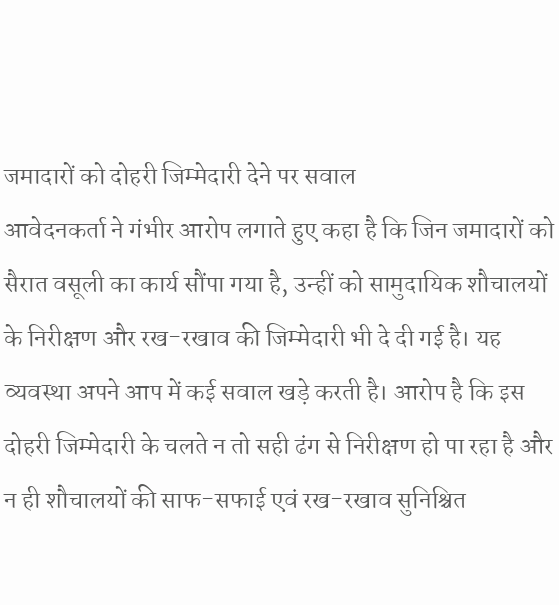जमादारों को दोहरी जिम्मेदारी देने पर सवाल
आवेदनकर्ता ने गंभीर आरोप लगाते हुए कहा है कि जिन जमादारों को सैरात वसूली का कार्य सौंपा गया है, उन्हीं को सामुदायिक शौचालयों के निरीक्षण और रख-रखाव की जिम्मेदारी भी दे दी गई है। यह व्यवस्था अपने आप में कई सवाल खड़े करती है। आरोप है कि इस दोहरी जिम्मेदारी के चलते न तो सही ढंग से निरीक्षण हो पा रहा है और न ही शौचालयों की साफ-सफाई एवं रख-रखाव सुनिश्चित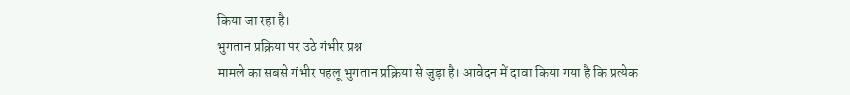किया जा रहा है।
भुगतान प्रक्रिया पर उठे गंभीर प्रश्न
मामले का सबसे गंभीर पहलू भुगतान प्रक्रिया से जुड़ा है। आवेदन में दावा किया गया है कि प्रत्येक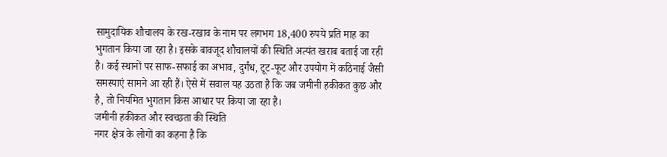सामुदायिक शौचालय के रख-रखाव के नाम पर लगभग 18,400 रुपये प्रति माह का भुगतान किया जा रहा है। इसके बावजूद शौचालयों की स्थिति अत्यंत खराब बताई जा रही है। कई स्थानों पर साफ-सफाई का अभाव, दुर्गंध, टूट-फूट और उपयोग में कठिनाई जैसी समस्याएं सामने आ रही हैं। ऐसे में सवाल यह उठता है कि जब जमीनी हकीकत कुछ और है, तो नियमित भुगतान किस आधार पर किया जा रहा है।
जमीनी हकीकत और स्वच्छता की स्थिति
नगर क्षेत्र के लोगों का कहना है कि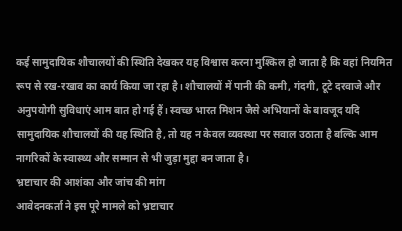कई सामुदायिक शौचालयों की स्थिति देखकर यह विश्वास करना मुश्किल हो जाता है कि वहां नियमित रूप से रख-रखाव का कार्य किया जा रहा है। शौचालयों में पानी की कमी, गंदगी, टूटे दरवाजे और अनुपयोगी सुविधाएं आम बात हो गई हैं। स्वच्छ भारत मिशन जैसे अभियानों के बावजूद यदि सामुदायिक शौचालयों की यह स्थिति है, तो यह न केवल व्यवस्था पर सवाल उठाता है बल्कि आम नागरिकों के स्वास्थ्य और सम्मान से भी जुड़ा मुद्दा बन जाता है।
भ्रष्टाचार की आशंका और जांच की मांग
आवेदनकर्ता ने इस पूरे मामले को भ्रष्टाचार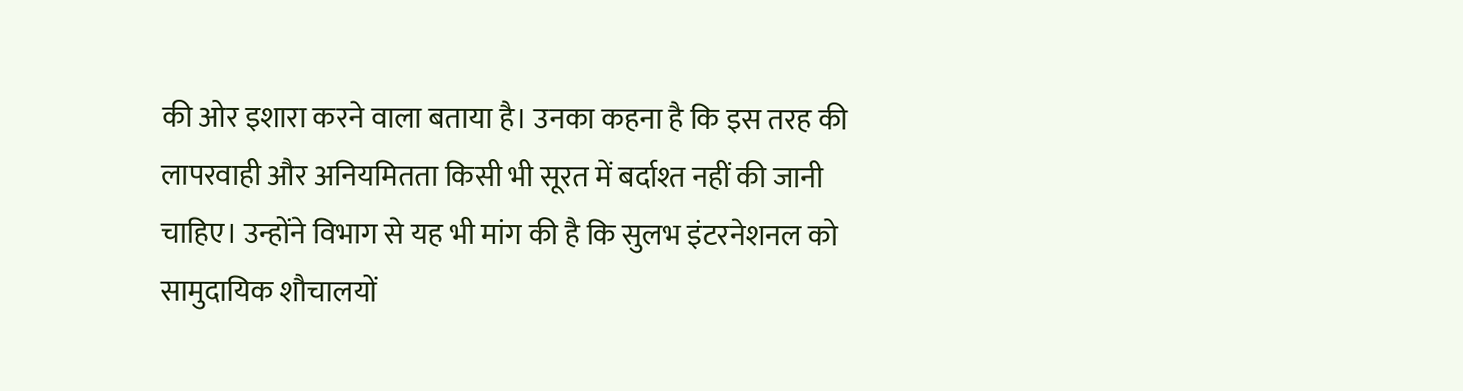की ओर इशारा करने वाला बताया है। उनका कहना है कि इस तरह की लापरवाही और अनियमितता किसी भी सूरत में बर्दाश्त नहीं की जानी चाहिए। उन्होंने विभाग से यह भी मांग की है कि सुलभ इंटरनेशनल को सामुदायिक शौचालयों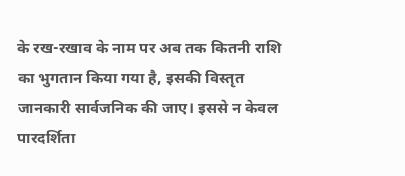के रख-रखाव के नाम पर अब तक कितनी राशि का भुगतान किया गया है, इसकी विस्तृत जानकारी सार्वजनिक की जाए। इससे न केवल पारदर्शिता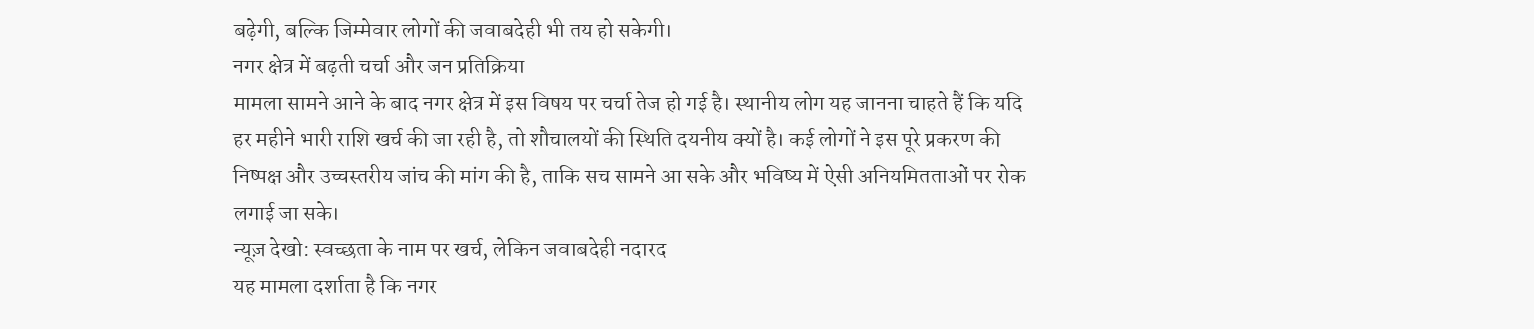बढ़ेगी, बल्कि जिम्मेवार लोगों की जवाबदेही भी तय हो सकेगी।
नगर क्षेत्र में बढ़ती चर्चा और जन प्रतिक्रिया
मामला सामने आने के बाद नगर क्षेत्र में इस विषय पर चर्चा तेज हो गई है। स्थानीय लोग यह जानना चाहते हैं कि यदि हर महीने भारी राशि खर्च की जा रही है, तो शौचालयों की स्थिति दयनीय क्यों है। कई लोगों ने इस पूरे प्रकरण की निष्पक्ष और उच्चस्तरीय जांच की मांग की है, ताकि सच सामने आ सके और भविष्य में ऐसी अनियमितताओं पर रोक लगाई जा सके।
न्यूज़ देखो: स्वच्छता के नाम पर खर्च, लेकिन जवाबदेही नदारद
यह मामला दर्शाता है कि नगर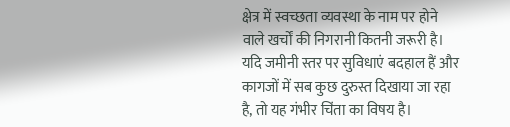क्षेत्र में स्वच्छता व्यवस्था के नाम पर होने वाले खर्चों की निगरानी कितनी जरूरी है। यदि जमीनी स्तर पर सुविधाएं बदहाल हैं और कागजों में सब कुछ दुरुस्त दिखाया जा रहा है, तो यह गंभीर चिंता का विषय है।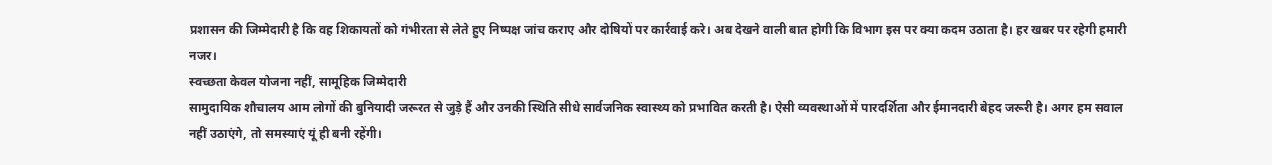प्रशासन की जिम्मेदारी है कि वह शिकायतों को गंभीरता से लेते हुए निष्पक्ष जांच कराए और दोषियों पर कार्रवाई करे। अब देखने वाली बात होगी कि विभाग इस पर क्या कदम उठाता है। हर खबर पर रहेगी हमारी नजर।
स्वच्छता केवल योजना नहीं, सामूहिक जिम्मेदारी
सामुदायिक शौचालय आम लोगों की बुनियादी जरूरत से जुड़े हैं और उनकी स्थिति सीधे सार्वजनिक स्वास्थ्य को प्रभावित करती है। ऐसी व्यवस्थाओं में पारदर्शिता और ईमानदारी बेहद जरूरी है। अगर हम सवाल नहीं उठाएंगे, तो समस्याएं यूं ही बनी रहेंगी।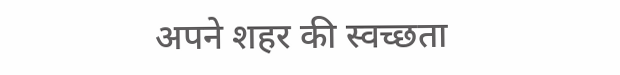अपने शहर की स्वच्छता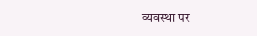व्यवस्था पर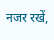नजर रखें,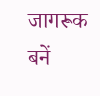जागरूक बनें